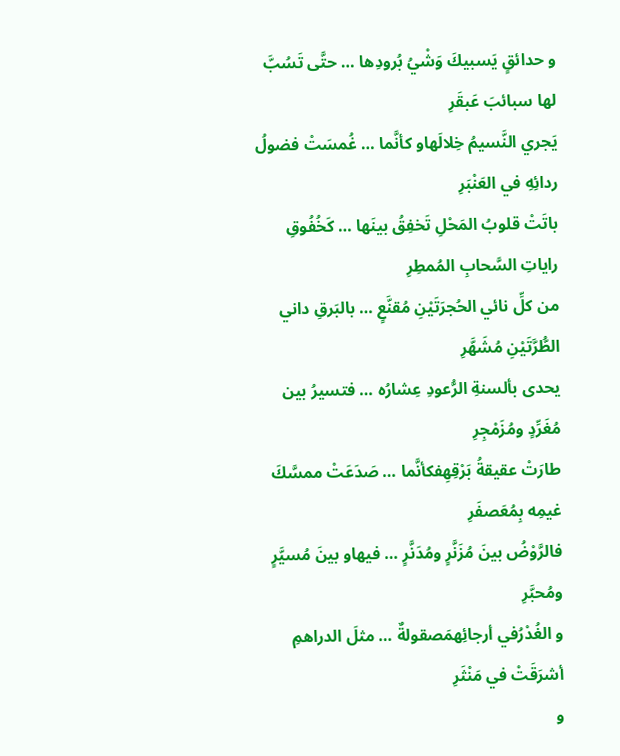و حدائقٍ يَسبيكَ وَشْيُ بُرودِها … حتَّى تَسُبَّ لها سبائبَ عَبقَرِ
يَجري النَّسيمُ خِلالَهاو كأنَّما … غُمسَتْ فضولُ ردائِهِ في العَنْبَرِ
باتَتْ قلوبُ المَحْلِ تَخفِقُ بينَها … كَخُفُوقِ راياتِ السَّحابِ المُمطِرِ
من كلِّ نائي الحُجرَتَيْنِ مُقنَّعٍ … بالبَرقِ داني الطُّرَّتَيْنِ مُشَهَّرِ
يحدى بألسنةِ الرُّعودِ عِشارُه … فتسيرُ بين مُغَرِّدٍ ومُزَمْجِرِ
طارَتْ عقيقةُ بَرْقِهِفكأنَّما … صَدَعَتْ ممسَّكَ غيمِه بِمُعَصفَرِ
فالرَّوْضُ بينَ مُزَنَّرٍ ومُدَنَّرٍ … فيهاو بينَ مُسيَّرٍ ومُحبَّرِ
و الغُدْرُفي أرجائِهمَصقولةٌ … مثلَ الدراهمِ أشرَقَتْ في مَنْثَرِ
و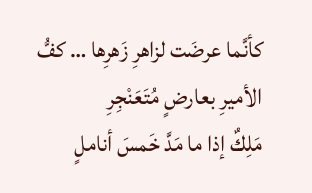كأنَّما عرضَت لزاهرِ زَهرِها … كفُّ الأميرِ بعارضٍ مُتَعَنْجِرِ
مَلِكٌ إذا ما مَدَّ خَمسَ أناملٍ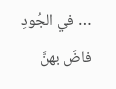… في الجُودِ فاضَ بهنَّ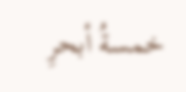خمسةُ أبحرِ